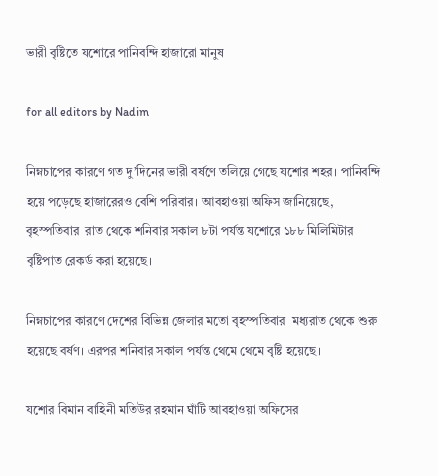ভারী বৃষ্টিতে যশোরে পানিবন্দি হাজারো মানুষ

for all editors by Nadim

নিম্নচাপের কারণে গত দু’দিনের ভারী বর্ষণে তলিয়ে গেছে যশোর শহর। পানিবন্দি হয়ে পড়েছে হাজারেরও বেশি পরিবার। আবহাওয়া অফিস জানিয়েছে, বৃহস্পতিবার  রাত থেকে শনিবার সকাল ৮টা পর্যন্ত যশোরে ১৮৮ মিলিমিটার বৃষ্টিপাত রেকর্ড করা হয়েছে।

নিম্নচাপের কারণে দেশের বিভিন্ন জেলার মতো বৃহস্পতিবার  মধ্যরাত থেকে শুরু হয়েছে বর্ষণ। এরপর শনিবার সকাল পর্যন্ত থেমে থেমে বৃষ্টি হয়েছে।

যশোর বিমান বাহিনী মতিউর রহমান ঘাঁটি আবহাওয়া অফিসের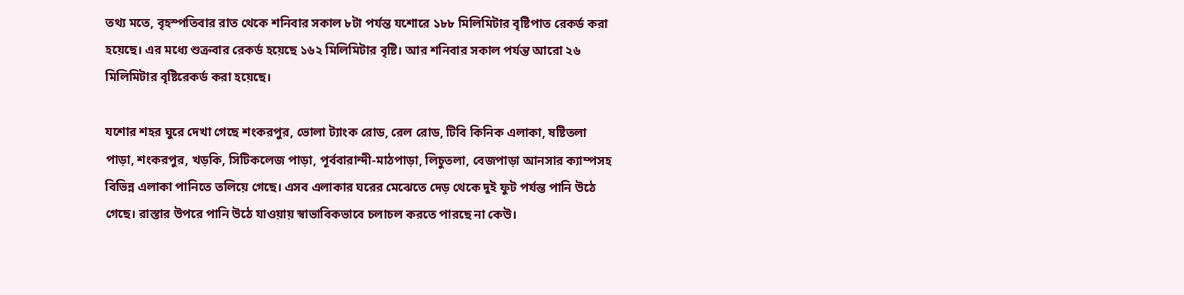তথ্য মতে, বৃহস্পতিবার রাত থেকে শনিবার সকাল ৮টা পর্যন্ত যশোরে ১৮৮ মিলিমিটার বৃষ্টিপাত রেকর্ড করা হয়েছে। এর মধ্যে শুক্রবার রেকর্ড হয়েছে ১৬২ মিলিমিটার বৃষ্টি। আর শনিবার সকাল পর্যন্ত আরো ২৬ মিলিমিটার বৃষ্টিরেকর্ড করা হয়েছে।

যশোর শহর ঘুরে দেখা গেছে শংকরপুর, ভোলা ট্যাংক রোড, রেল রোড, টিবি কিনিক এলাকা, ষষ্টিতলা পাড়া, শংকরপুর, খড়কি, সিটিকলেজ পাড়া, পূর্ববারান্দী-মাঠপাড়া, লিচুতলা, বেজপাড়া আনসার ক্যাম্পসহ বিভিন্ন এলাকা পানিতে তলিয়ে গেছে। এসব এলাকার ঘরের মেঝেতে দেড় থেকে দুই ফুট পর্যন্ত পানি উঠে গেছে। রাস্তার উপরে পানি উঠে যাওয়ায় স্বাভাবিকভাবে চলাচল করতে পারছে না কেউ।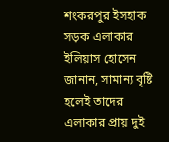শংকরপুর ইসহাক সড়ক এলাকার ইলিয়াস হোসেন জানান, সামান্য বৃষ্টি হলেই তাদের এলাকার প্রায় দুই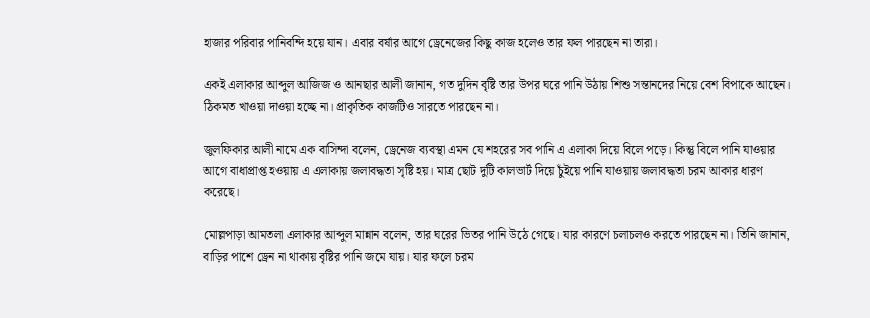হাজার পরিবার পানিবন্দি হয়ে যান। এবার বর্ষার আগে ড্রেনেজের কিছু কাজ হলেও তার ফল পারছেন না তারা।

একই এলাকার আব্দুল আজিজ ও আনছার আলী জানান, গত দুদিন বৃষ্টি তার উপর ঘরে পানি উঠায় শিশু সন্তানদের নিয়ে বেশ বিপাকে আছেন। ঠিকমত খাওয়া দাওয়া হচ্ছে না। প্রাকৃতিক কাজটিও সারতে পারছেন না।

জুলফিকার আলী নামে এক বাসিন্দা বলেন, ড্রেনেজ ব্যবস্থা এমন যে শহরের সব পানি এ এলাকা দিয়ে বিলে পড়ে। কিন্তু বিলে পানি যাওয়ার আগে বাধাপ্রাপ্ত হওয়ায় এ এলাকায় জলাবদ্ধতা সৃষ্টি হয়। মাত্র ছোট দুটি কালভার্ট দিয়ে চুঁইয়ে পানি যাওয়ায় জলাবদ্ধতা চরম আকার ধারণ করেছে।

মোল্লপাড়া আমতলা এলাকার আব্দুল মান্নান বলেন, তার ঘরের ভিতর পানি উঠে গেছে। যার কারণে চলাচলও করতে পারছেন না। তিনি জানান, বাড়ির পাশে ড্রেন না থাকায় বৃষ্টির পানি জমে যায়। যার ফলে চরম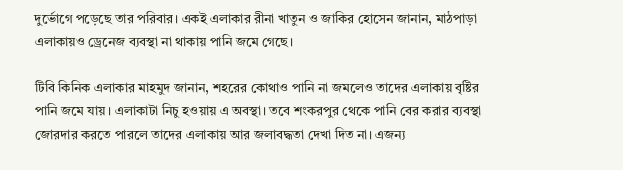দুর্ভোগে পড়েছে তার পরিবার। একই এলাকার রীনা খাতুন ও জাকির হোসেন জানান, মাঠপাড়া এলাকায়ও ড্রেনেজ ব্যবস্থা না থাকায় পানি জমে গেছে।

টিবি কিনিক এলাকার মাহমুদ জানান, শহরের কোথাও পানি না জমলেও তাদের এলাকায় বৃষ্টির পানি জমে যায়। এলাকাটা নিচু হওয়ায় এ অবস্থা। তবে শংকরপুর থেকে পানি বের করার ব্যবস্থা জোরদার করতে পারলে তাদের এলাকায় আর জলাবদ্ধতা দেখা দিত না। এজন্য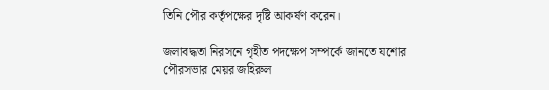তিনি পৌর কর্তৃপক্ষের দৃষ্টি আকর্ষণ করেন।

জলাবদ্ধতা নিরসনে গৃহীত পদক্ষেপ সম্পর্কে জানতে যশোর পৌরসভার মেয়র জহিরুল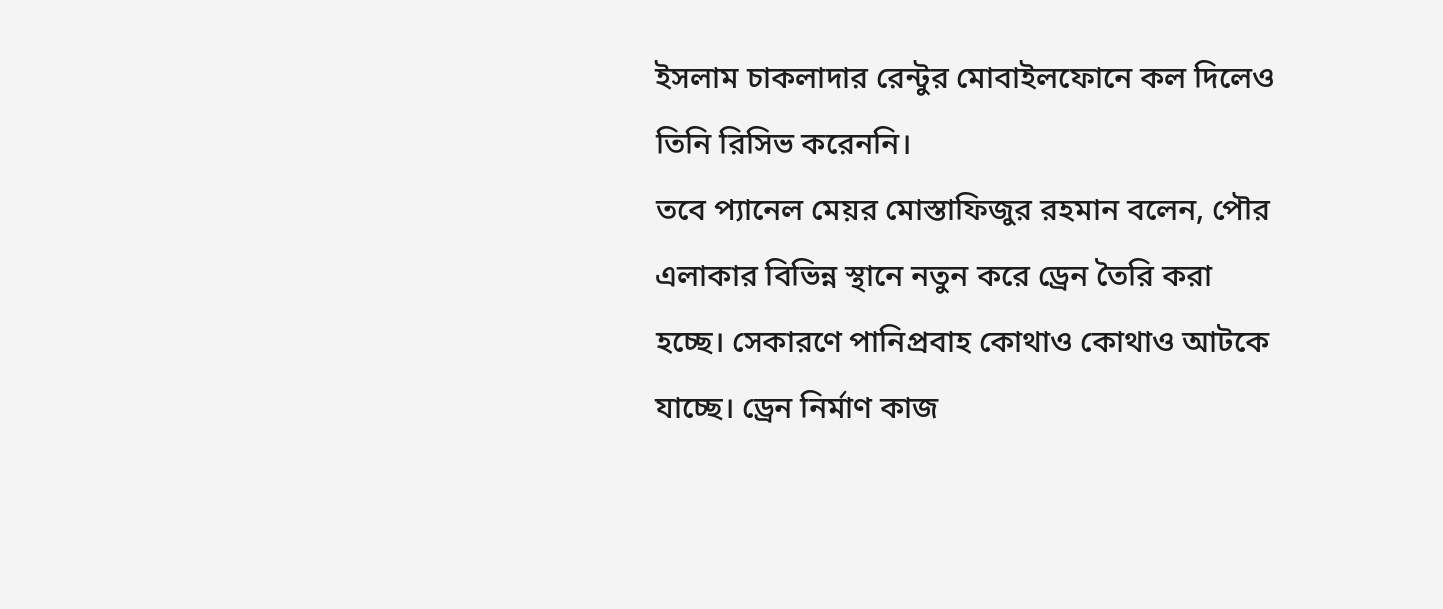ইসলাম চাকলাদার রেন্টুর মোবাইলফোনে কল দিলেও তিনি রিসিভ করেননি।
তবে প্যানেল মেয়র মোস্তাফিজুর রহমান বলেন, পৌর এলাকার বিভিন্ন স্থানে নতুন করে ড্রেন তৈরি করা হচ্ছে। সেকারণে পানিপ্রবাহ কোথাও কোথাও আটকে যাচ্ছে। ড্রেন নির্মাণ কাজ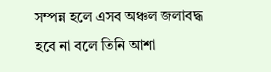সম্পন্ন হলে এসব অঞ্চল জলাবদ্ধ হবে না বলে তিনি আশা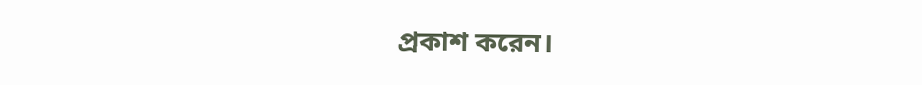প্রকাশ করেন।